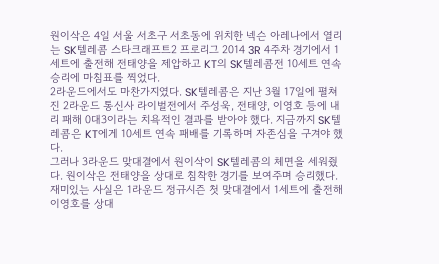원이삭은 4일 서울 서초구 서초동에 위치한 넥슨 아레나에서 열리는 SK텔레콤 스타크래프트2 프로리그 2014 3R 4주차 경기에서 1세트에 출전해 전태양을 제압하고 KT의 SK텔레콤전 10세트 연속 승리에 마침표를 찍었다.
2라운드에서도 마찬가지였다. SK텔레콤은 지난 3월 17일에 펼쳐진 2라운드 통신사 라이벌전에서 주성욱, 전태양, 이영호 등에 내리 패해 0대3이라는 치욕적인 결과를 받아야 했다. 지금까지 SK텔레콤은 KT에게 10세트 연속 패배를 기록하며 자존심을 구겨야 했다.
그러나 3라운드 맞대결에서 원이삭이 SK텔레콤의 체면을 세워줬다. 원이삭은 전태양을 상대로 침착한 경기를 보여주며 승리했다. 재미있는 사실은 1라운드 정규시즌 첫 맞대결에서 1세트에 출전해 이영호를 상대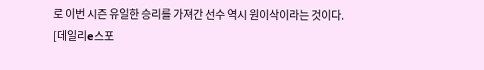로 이번 시즌 유일한 승리를 가져간 선수 역시 원이삭이라는 것이다.
[데일리e스포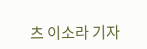츠 이소라 기자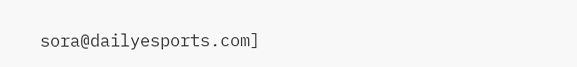sora@dailyesports.com]